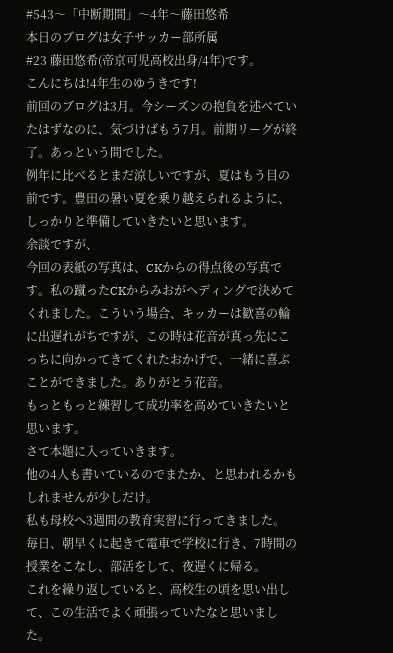#543〜「中断期間」〜4年〜藤田悠希
本日のブログは女子サッカー部所属
#23 藤田悠希(帝京可児高校出身/4年)です。
こんにちは!4年生のゆうきです!
前回のブログは3月。今シーズンの抱負を述べていたはずなのに、気づけばもう7月。前期リーグが終了。あっという間でした。
例年に比べるとまだ涼しいですが、夏はもう目の前です。豊田の暑い夏を乗り越えられるように、しっかりと準備していきたいと思います。
余談ですが、
今回の表紙の写真は、CKからの得点後の写真です。私の蹴ったCKからみおがヘディングで決めてくれました。こういう場合、キッカーは歓喜の輪に出遅れがちですが、この時は花音が真っ先にこっちに向かってきてくれたおかげで、一緒に喜ぶことができました。ありがとう花音。
もっともっと練習して成功率を高めていきたいと思います。
さて本題に入っていきます。
他の4人も書いているのでまたか、と思われるかもしれませんが少しだけ。
私も母校へ3週間の教育実習に行ってきました。
毎日、朝早くに起きて電車で学校に行き、7時間の授業をこなし、部活をして、夜遅くに帰る。
これを繰り返していると、高校生の頃を思い出して、この生活でよく頑張っていたなと思いました。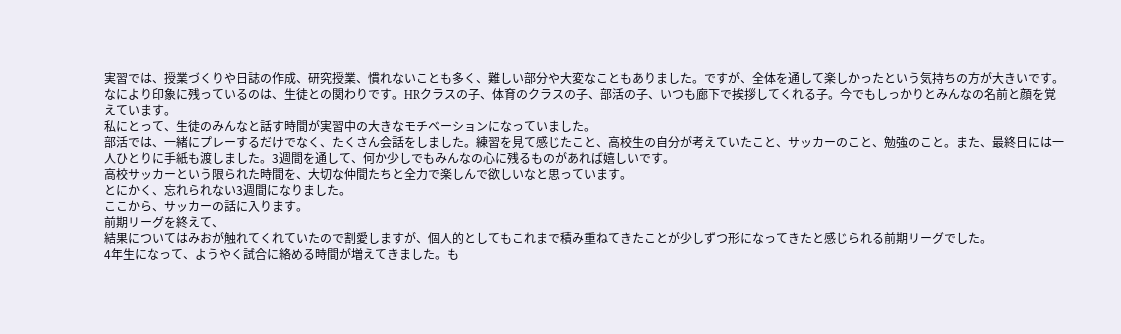実習では、授業づくりや日誌の作成、研究授業、慣れないことも多く、難しい部分や大変なこともありました。ですが、全体を通して楽しかったという気持ちの方が大きいです。
なにより印象に残っているのは、生徒との関わりです。HRクラスの子、体育のクラスの子、部活の子、いつも廊下で挨拶してくれる子。今でもしっかりとみんなの名前と顔を覚えています。
私にとって、生徒のみんなと話す時間が実習中の大きなモチベーションになっていました。
部活では、一緒にプレーするだけでなく、たくさん会話をしました。練習を見て感じたこと、高校生の自分が考えていたこと、サッカーのこと、勉強のこと。また、最終日には一人ひとりに手紙も渡しました。3週間を通して、何か少しでもみんなの心に残るものがあれば嬉しいです。
高校サッカーという限られた時間を、大切な仲間たちと全力で楽しんで欲しいなと思っています。
とにかく、忘れられない3週間になりました。
ここから、サッカーの話に入ります。
前期リーグを終えて、
結果についてはみおが触れてくれていたので割愛しますが、個人的としてもこれまで積み重ねてきたことが少しずつ形になってきたと感じられる前期リーグでした。
4年生になって、ようやく試合に絡める時間が増えてきました。も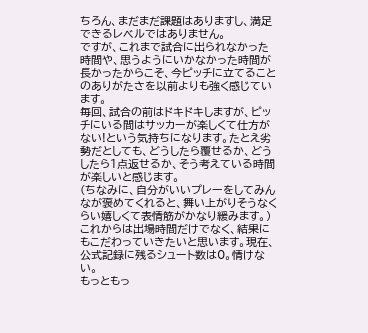ちろん、まだまだ課題はありますし、満足できるレベルではありません。
ですが、これまで試合に出られなかった時間や、思うようにいかなかった時間が長かったからこそ、今ピッチに立てることのありがたさを以前よりも強く感じています。
毎回、試合の前はドキドキしますが、ピッチにいる間はサッカーが楽しくて仕方がない!という気持ちになります。たとえ劣勢だとしても、どうしたら覆せるか、どうしたら1点返せるか、そう考えている時間が楽しいと感じます。
(ちなみに、自分がいいプレーをしてみんなが褒めてくれると、舞い上がりそうなくらい嬉しくて表情筋がかなり緩みます。)
これからは出場時間だけでなく、結果にもこだわっていきたいと思います。現在、公式記録に残るシュート数は0。情けない。
もっともっ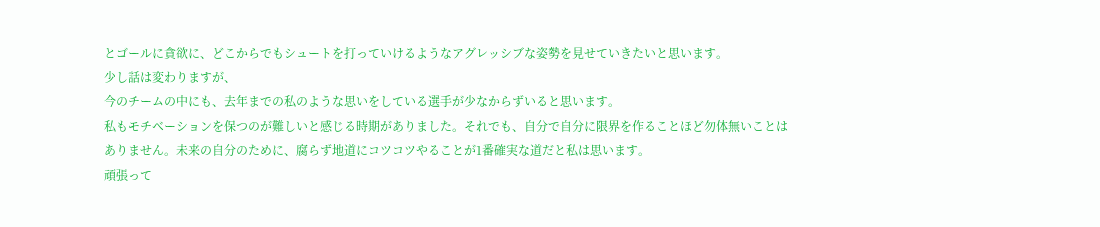とゴールに貪欲に、どこからでもシュートを打っていけるようなアグレッシブな姿勢を見せていきたいと思います。
少し話は変わりますが、
今のチームの中にも、去年までの私のような思いをしている選手が少なからずいると思います。
私もモチベーションを保つのが難しいと感じる時期がありました。それでも、自分で自分に限界を作ることほど勿体無いことはありません。未来の自分のために、腐らず地道にコツコツやることが1番確実な道だと私は思います。
頑張って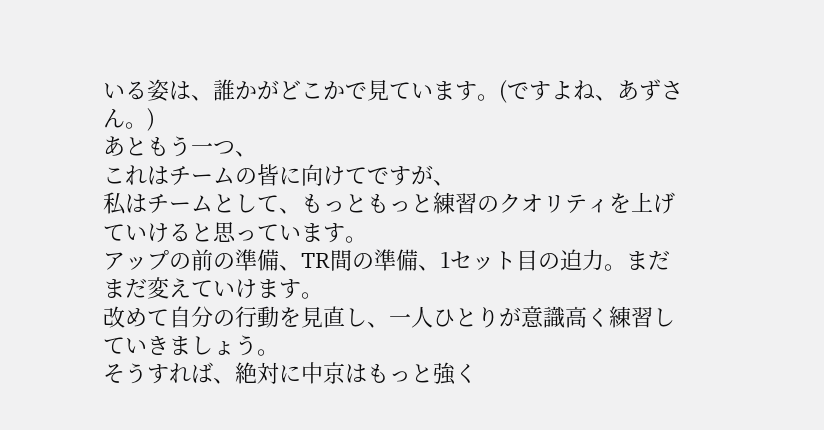いる姿は、誰かがどこかで見ています。(ですよね、あずさん。)
あともう一つ、
これはチームの皆に向けてですが、
私はチームとして、もっともっと練習のクオリティを上げていけると思っています。
アップの前の準備、TR間の準備、1セット目の迫力。まだまだ変えていけます。
改めて自分の行動を見直し、一人ひとりが意識高く練習していきましょう。
そうすれば、絶対に中京はもっと強く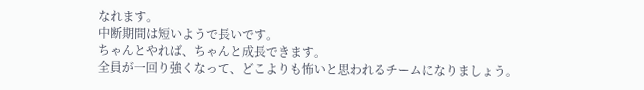なれます。
中断期間は短いようで長いです。
ちゃんとやれば、ちゃんと成長できます。
全員が一回り強くなって、どこよりも怖いと思われるチームになりましょう。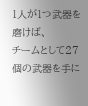1人が1つ武器を磨けば、
チームとして27個の武器を手に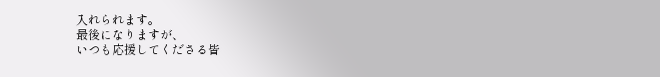入れられます。
最後になりますが、
いつも応援してくださる皆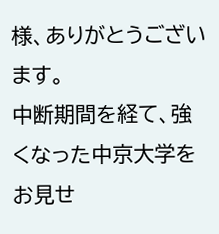様、ありがとうございます。
中断期間を経て、強くなった中京大学をお見せ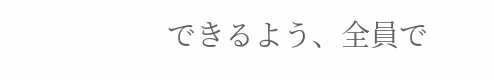できるよう、全員で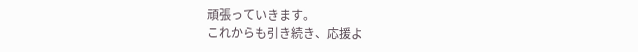頑張っていきます。
これからも引き続き、応援よ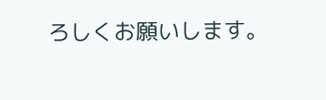ろしくお願いします。